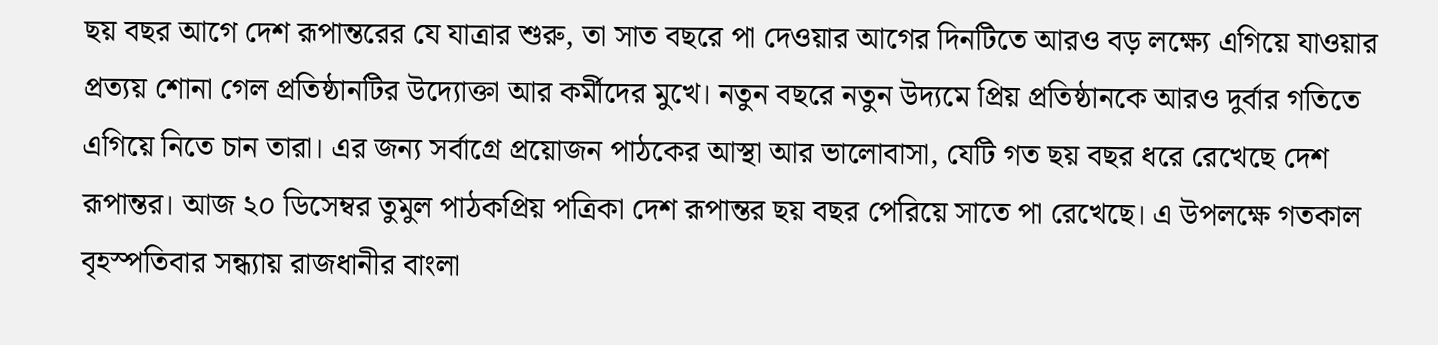ছয় বছর আগে দেশ রূপান্তরের যে যাত্রার শুরু, তা সাত বছরে পা দেওয়ার আগের দিনটিতে আরও বড় লক্ষ্যে এগিয়ে যাওয়ার প্রত্যয় শোনা গেল প্রতিষ্ঠানটির উদ্যোক্তা আর কর্মীদের মুখে। নতুন বছরে নতুন উদ্যমে প্রিয় প্রতিষ্ঠানকে আরও দুর্বার গতিতে এগিয়ে নিতে চান তারা। এর জন্য সর্বাগ্রে প্রয়োজন পাঠকের আস্থা আর ভালোবাসা, যেটি গত ছয় বছর ধরে রেখেছে দেশ রূপান্তর। আজ ২০ ডিসেম্বর তুমুল পাঠকপ্রিয় পত্রিকা দেশ রূপান্তর ছয় বছর পেরিয়ে সাতে পা রেখেছে। এ উপলক্ষে গতকাল বৃহস্পতিবার সন্ধ্যায় রাজধানীর বাংলা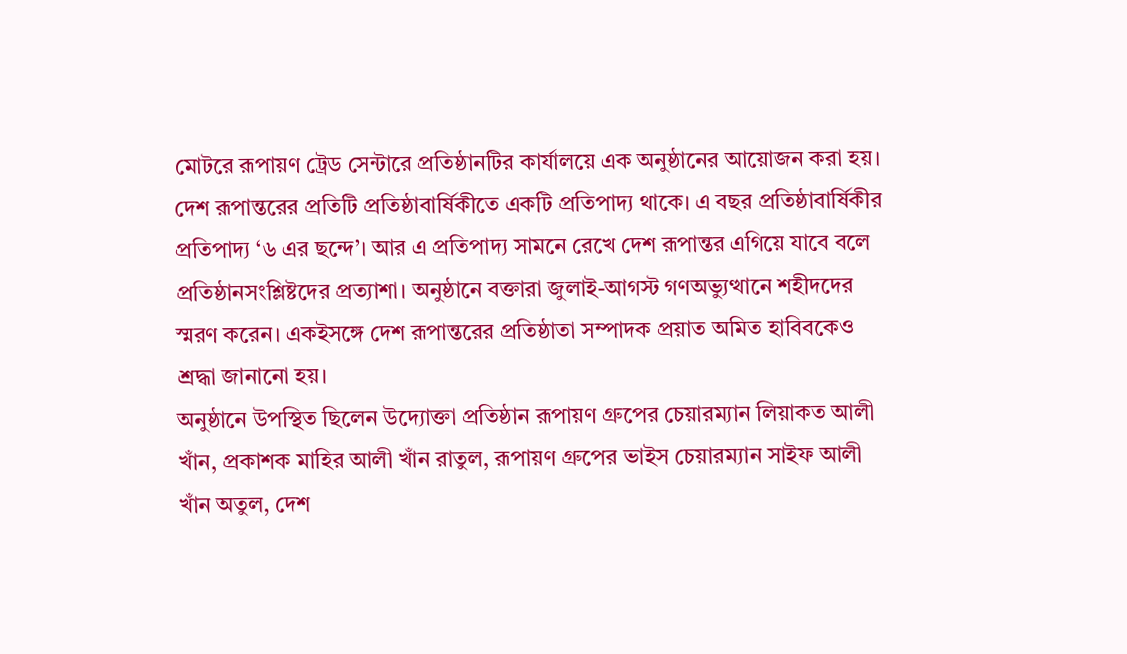মোটরে রূপায়ণ ট্রেড সেন্টারে প্রতিষ্ঠানটির কার্যালয়ে এক অনুষ্ঠানের আয়োজন করা হয়।
দেশ রূপান্তরের প্রতিটি প্রতিষ্ঠাবার্ষিকীতে একটি প্রতিপাদ্য থাকে। এ বছর প্রতিষ্ঠাবার্ষিকীর প্রতিপাদ্য ‘৬ এর ছন্দে’। আর এ প্রতিপাদ্য সামনে রেখে দেশ রূপান্তর এগিয়ে যাবে বলে প্রতিষ্ঠানসংশ্লিষ্টদের প্রত্যাশা। অনুষ্ঠানে বক্তারা জুলাই-আগস্ট গণঅভ্যুত্থানে শহীদদের স্মরণ করেন। একইসঙ্গে দেশ রূপান্তরের প্রতিষ্ঠাতা সম্পাদক প্রয়াত অমিত হাবিবকেও শ্রদ্ধা জানানো হয়।
অনুষ্ঠানে উপস্থিত ছিলেন উদ্যোক্তা প্রতিষ্ঠান রূপায়ণ গ্রুপের চেয়ারম্যান লিয়াকত আলী খাঁন, প্রকাশক মাহির আলী খাঁন রাতুল, রূপায়ণ গ্রুপের ভাইস চেয়ারম্যান সাইফ আলী খাঁন অতুল, দেশ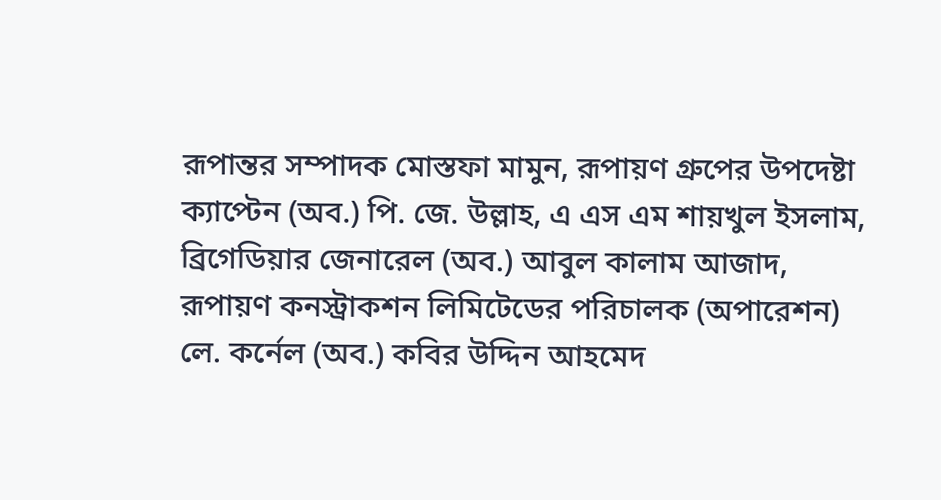রূপান্তর সম্পাদক মোস্তফা মামুন, রূপায়ণ গ্রুপের উপদেষ্টা ক্যাপ্টেন (অব.) পি. জে. উল্লাহ, এ এস এম শায়খুল ইসলাম, ব্রিগেডিয়ার জেনারেল (অব.) আবুল কালাম আজাদ, রূপায়ণ কনস্ট্রাকশন লিমিটেডের পরিচালক (অপারেশন) লে. কর্নেল (অব.) কবির উদ্দিন আহমেদ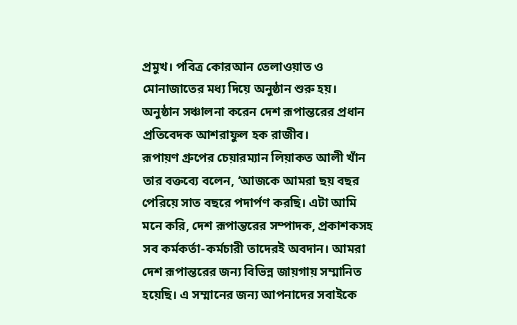প্রমুখ। পবিত্র কোরআন তেলাওয়াত ও মোনাজাতের মধ্য দিয়ে অনুষ্ঠান শুরু হয়। অনুষ্ঠান সঞ্চালনা করেন দেশ রূপান্তরের প্রধান প্রতিবেদক আশরাফুল হক রাজীব।
রূপায়ণ গ্রুপের চেয়ারম্যান লিয়াকত আলী খাঁন তার বক্তব্যে বলেন, ‘আজকে আমরা ছয় বছর পেরিয়ে সাত বছরে পদার্পণ করছি। এটা আমি মনে করি, দেশ রূপান্তরের সম্পাদক, প্রকাশকসহ সব কর্মকর্তা-কর্মচারী তাদেরই অবদান। আমরা দেশ রূপান্তরের জন্য বিভিন্ন জায়গায় সম্মানিত হয়েছি। এ সম্মানের জন্য আপনাদের সবাইকে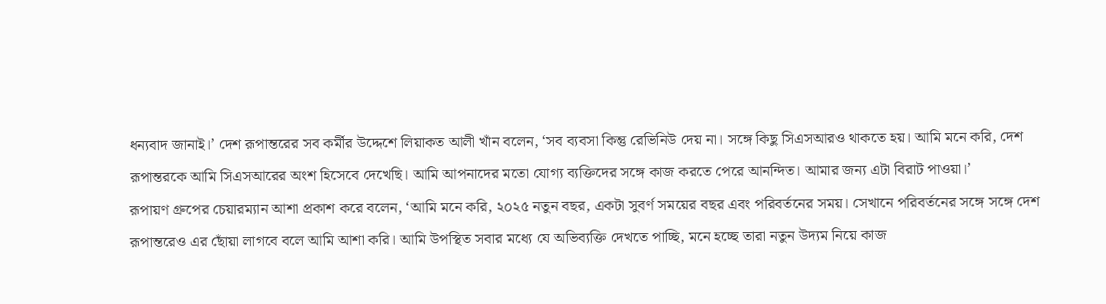ধন্যবাদ জানাই।’ দেশ রূপান্তরের সব কর্মীর উদ্দেশে লিয়াকত আলী খাঁন বলেন, ‘সব ব্যবসা কিন্তু রেভিনিউ দেয় না। সঙ্গে কিছু সিএসআরও থাকতে হয়। আমি মনে করি, দেশ রূপান্তরকে আমি সিএসআরের অংশ হিসেবে দেখেছি। আমি আপনাদের মতো যোগ্য ব্যক্তিদের সঙ্গে কাজ করতে পেরে আনন্দিত। আমার জন্য এটা বিরাট পাওয়া।’
রূপায়ণ গ্রুপের চেয়ারম্যান আশা প্রকাশ করে বলেন, ‘আমি মনে করি, ২০২৫ নতুন বছর, একটা সুবর্ণ সময়ের বছর এবং পরিবর্তনের সময়। সেখানে পরিবর্তনের সঙ্গে সঙ্গে দেশ রূপান্তরেও এর ছোঁয়া লাগবে বলে আমি আশা করি। আমি উপস্থিত সবার মধ্যে যে অভিব্যক্তি দেখতে পাচ্ছি, মনে হচ্ছে তারা নতুন উদ্যম নিয়ে কাজ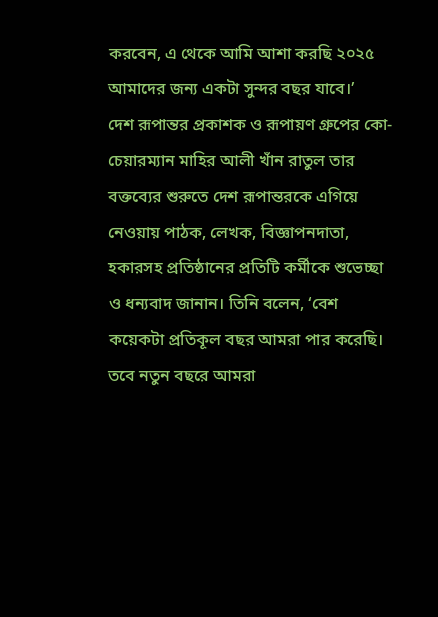করবেন, এ থেকে আমি আশা করছি ২০২৫ আমাদের জন্য একটা সুন্দর বছর যাবে।’
দেশ রূপান্তর প্রকাশক ও রূপায়ণ গ্রুপের কো-চেয়ারম্যান মাহির আলী খাঁন রাতুল তার বক্তব্যের শুরুতে দেশ রূপান্তরকে এগিয়ে নেওয়ায় পাঠক, লেখক, বিজ্ঞাপনদাতা, হকারসহ প্রতিষ্ঠানের প্রতিটি কর্মীকে শুভেচ্ছা ও ধন্যবাদ জানান। তিনি বলেন, ‘বেশ কয়েকটা প্রতিকূল বছর আমরা পার করেছি। তবে নতুন বছরে আমরা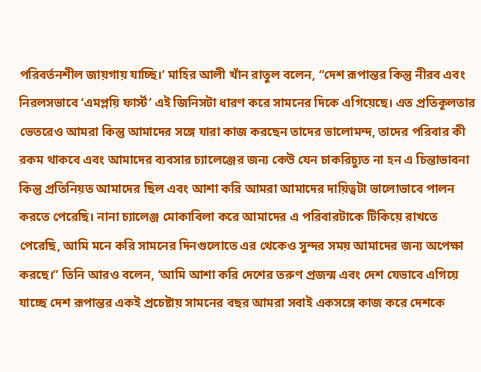পরিবর্তনশীল জায়গায় যাচ্ছি।’ মাহির আলী খাঁন রাতুল বলেন, “দেশ রূপান্তর কিন্তু নীরব এবং নিরলসভাবে ‘এমপ্লয়ি ফার্স্ট’ এই জিনিসটা ধারণ করে সামনের দিকে এগিয়েছে। এত প্রতিকূলতার ভেতরেও আমরা কিন্তু আমাদের সঙ্গে যারা কাজ করছেন তাদের ভালোমন্দ, তাদের পরিবার কী রকম থাকবে এবং আমাদের ব্যবসার চ্যালেঞ্জের জন্য কেউ যেন চাকরিচ্যুত না হন এ চিন্তাভাবনা কিন্তু প্রতিনিয়ত আমাদের ছিল এবং আশা করি আমরা আমাদের দায়িত্বটা ভালোভাবে পালন করতে পেরেছি। নানা চ্যালেঞ্জ মোকাবিলা করে আমাদের এ পরিবারটাকে টিকিয়ে রাখতে পেরেছি, আমি মনে করি সামনের দিনগুলোতে এর থেকেও সুন্দর সময় আমাদের জন্য অপেক্ষা করছে।” তিনি আরও বলেন, ‘আমি আশা করি দেশের তরুণ প্রজন্ম এবং দেশ যেভাবে এগিয়ে যাচ্ছে দেশ রূপান্তর একই প্রচেষ্টায় সামনের বছর আমরা সবাই একসঙ্গে কাজ করে দেশকে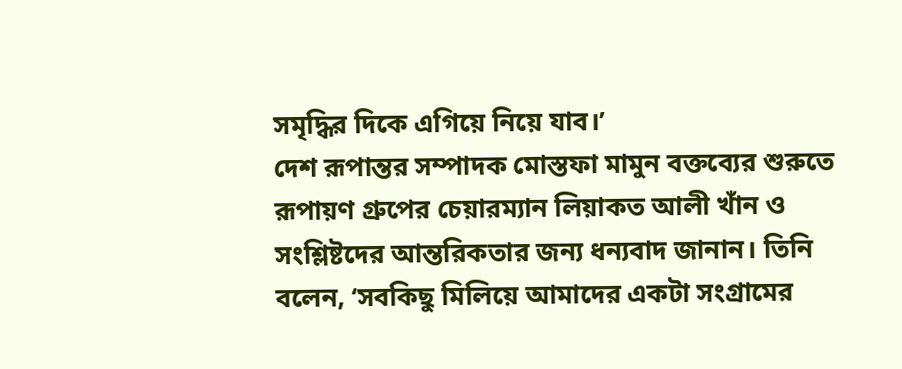সমৃদ্ধির দিকে এগিয়ে নিয়ে যাব।’
দেশ রূপান্তর সম্পাদক মোস্তফা মামুন বক্তব্যের শুরুতে রূপায়ণ গ্রুপের চেয়ারম্যান লিয়াকত আলী খাঁন ও সংশ্লিষ্টদের আন্তরিকতার জন্য ধন্যবাদ জানান। তিনি বলেন, ‘সবকিছু মিলিয়ে আমাদের একটা সংগ্রামের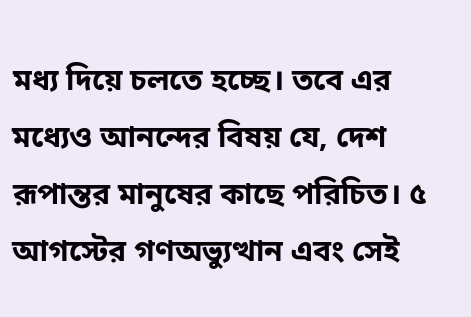মধ্য দিয়ে চলতে হচ্ছে। তবে এর মধ্যেও আনন্দের বিষয় যে, দেশ রূপান্তর মানুষের কাছে পরিচিত। ৫ আগস্টের গণঅভ্যুত্থান এবং সেই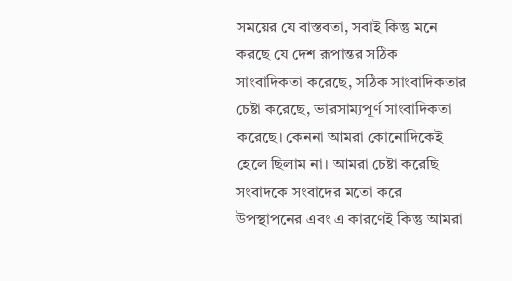সময়ের যে বাস্তবতা, সবাই কিন্তু মনে করছে যে দেশ রূপান্তর সঠিক সাংবাদিকতা করেছে, সঠিক সাংবাদিকতার চেষ্টা করেছে, ভারসাম্যপূর্ণ সাংবাদিকতা করেছে। কেননা আমরা কোনোদিকেই হেলে ছিলাম না। আমরা চেষ্টা করেছি সংবাদকে সংবাদের মতো করে উপস্থাপনের এবং এ কারণেই কিন্তু আমরা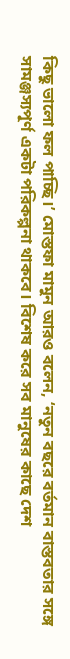কিছু ভালো ফল পাচ্ছি।’ মোস্তফা মামুন আরও বলেন, ‘নতুন বছরে বর্তমান বাস্তবতার সঙ্গে সামঞ্জস্যপূর্ণ একটা পরিকল্পনা থাকবে। বিশেষ করে সব মানুষের কাছে দেশ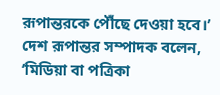রূপান্তরকে পৌঁছে দেওয়া হবে।’
দেশ রূপান্তর সম্পাদক বলেন, ‘মিডিয়া বা পত্রিকা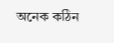অনেক কঠিন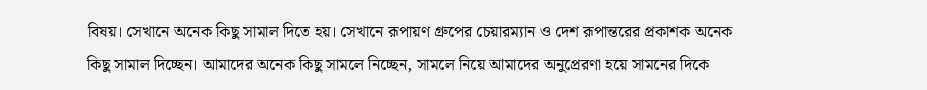বিষয়। সেখানে অনেক কিছু সামাল দিতে হয়। সেখানে রূপায়ণ গ্রুপের চেয়ারম্যান ও দেশ রূপান্তরের প্রকাশক অনেক কিছু সামাল দিচ্ছেন। আমাদের অনেক কিছু সামলে নিচ্ছেন, সামলে নিয়ে আমাদের অনুপ্রেরণা হয়ে সামনের দিকে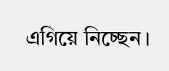এগিয়ে নিচ্ছেন।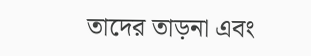তাদের তাড়না এবং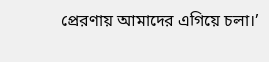প্রেরণায় আমাদের এগিয়ে চলা।’